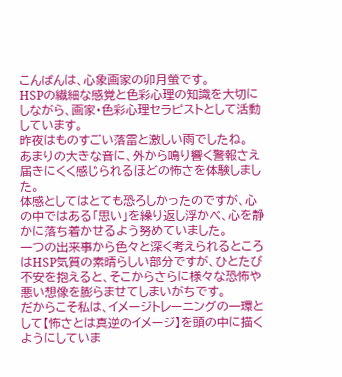こんばんは、心象画家の卯月螢です。
HSPの繊細な感覚と色彩心理の知識を大切にしながら、画家・色彩心理セラピストとして活動しています。
昨夜はものすごい落雷と激しい雨でしたね。
あまりの大きな音に、外から鳴り響く警報さえ届きにくく感じられるほどの怖さを体験しました。
体感としてはとても恐ろしかったのですが、心の中ではある「思い」を繰り返し浮かべ、心を静かに落ち着かせるよう努めていました。
一つの出来事から色々と深く考えられるところはHSP気質の素晴らしい部分ですが、ひとたび不安を抱えると、そこからさらに様々な恐怖や悪い想像を膨らませてしまいがちです。
だからこそ私は、イメージトレーニングの一環として【怖さとは真逆のイメージ】を頭の中に描くようにしていま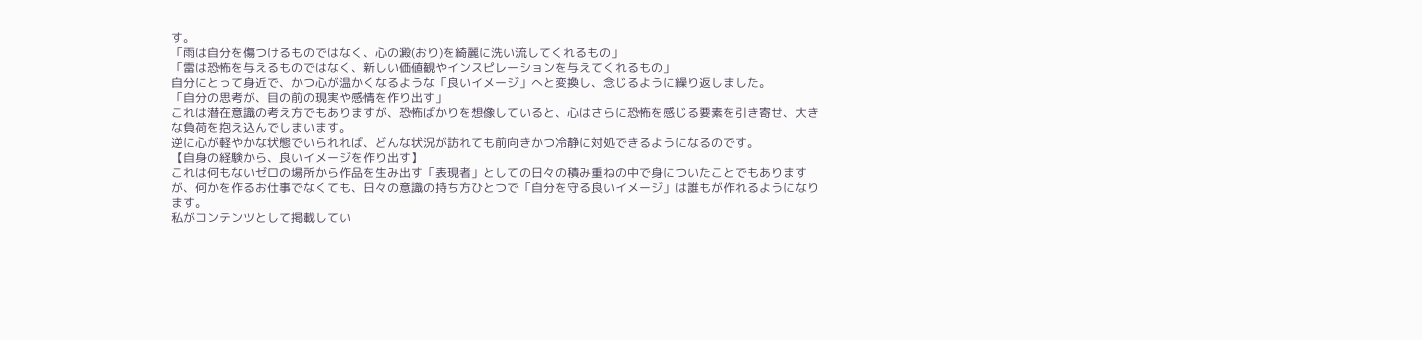す。
「雨は自分を傷つけるものではなく、心の澱(おり)を綺麗に洗い流してくれるもの」
「雷は恐怖を与えるものではなく、新しい価値観やインスピレーションを与えてくれるもの」
自分にとって身近で、かつ心が温かくなるような「良いイメージ」へと変換し、念じるように繰り返しました。
「自分の思考が、目の前の現実や感情を作り出す」
これは潜在意識の考え方でもありますが、恐怖ばかりを想像していると、心はさらに恐怖を感じる要素を引き寄せ、大きな負荷を抱え込んでしまいます。
逆に心が軽やかな状態でいられれば、どんな状況が訪れても前向きかつ冷静に対処できるようになるのです。
【自身の経験から、良いイメージを作り出す】
これは何もないゼロの場所から作品を生み出す「表現者」としての日々の積み重ねの中で身についたことでもありますが、何かを作るお仕事でなくても、日々の意識の持ち方ひとつで「自分を守る良いイメージ」は誰もが作れるようになります。
私がコンテンツとして掲載してい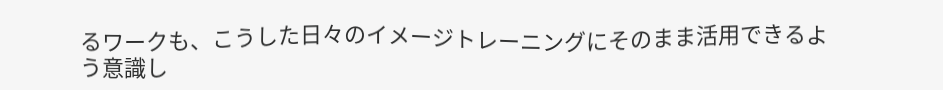るワークも、こうした日々のイメージトレーニングにそのまま活用できるよう意識し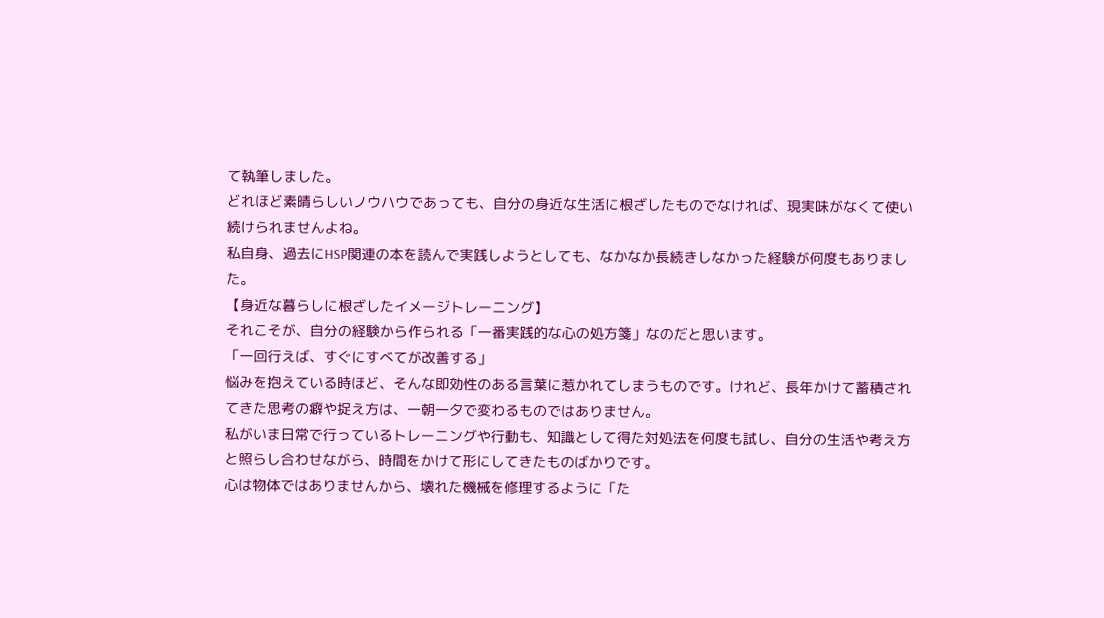て執筆しました。
どれほど素晴らしいノウハウであっても、自分の身近な生活に根ざしたものでなければ、現実味がなくて使い続けられませんよね。
私自身、過去にHSP関連の本を読んで実践しようとしても、なかなか長続きしなかった経験が何度もありました。
【身近な暮らしに根ざしたイメージトレーニング】
それこそが、自分の経験から作られる「一番実践的な心の処方箋」なのだと思います。
「一回行えば、すぐにすべてが改善する」
悩みを抱えている時ほど、そんな即効性のある言葉に惹かれてしまうものです。けれど、長年かけて蓄積されてきた思考の癖や捉え方は、一朝一夕で変わるものではありません。
私がいま日常で行っているトレーニングや行動も、知識として得た対処法を何度も試し、自分の生活や考え方と照らし合わせながら、時間をかけて形にしてきたものばかりです。
心は物体ではありませんから、壊れた機械を修理するように「た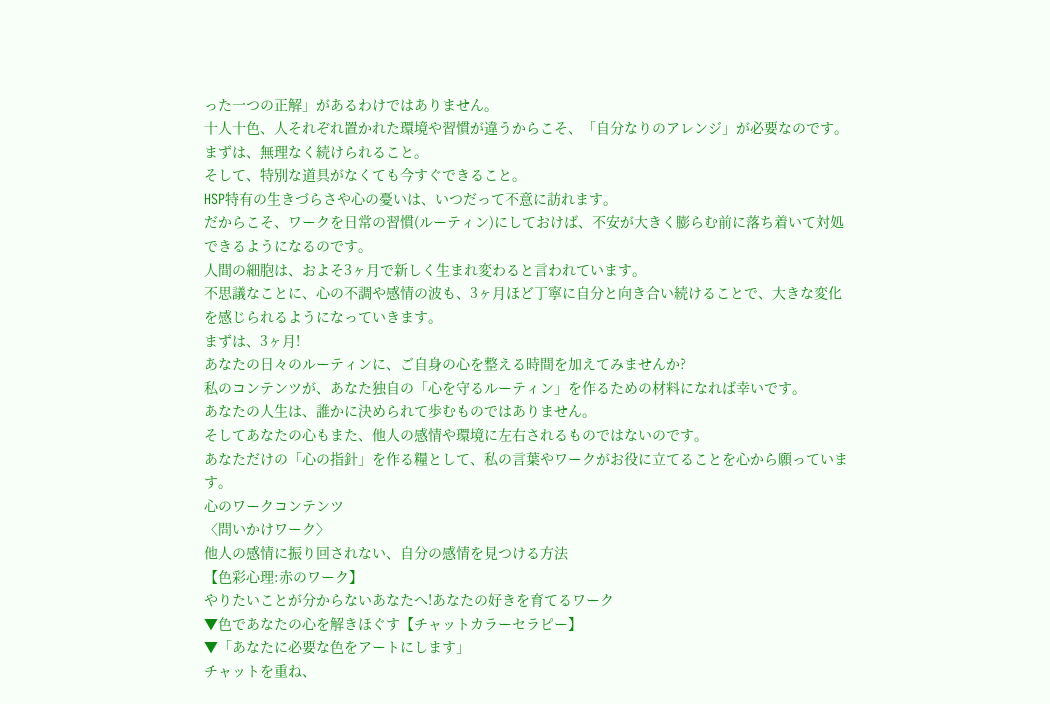った一つの正解」があるわけではありません。
十人十色、人それぞれ置かれた環境や習慣が違うからこそ、「自分なりのアレンジ」が必要なのです。
まずは、無理なく続けられること。
そして、特別な道具がなくても今すぐできること。
HSP特有の生きづらさや心の憂いは、いつだって不意に訪れます。
だからこそ、ワークを日常の習慣(ルーティン)にしておけば、不安が大きく膨らむ前に落ち着いて対処できるようになるのです。
人間の細胞は、およそ3ヶ月で新しく生まれ変わると言われています。
不思議なことに、心の不調や感情の波も、3ヶ月ほど丁寧に自分と向き合い続けることで、大きな変化を感じられるようになっていきます。
まずは、3ヶ月!
あなたの日々のルーティンに、ご自身の心を整える時間を加えてみませんか?
私のコンテンツが、あなた独自の「心を守るルーティン」を作るための材料になれば幸いです。
あなたの人生は、誰かに決められて歩むものではありません。
そしてあなたの心もまた、他人の感情や環境に左右されるものではないのです。
あなただけの「心の指針」を作る糧として、私の言葉やワークがお役に立てることを心から願っています。
心のワークコンテンツ
〈問いかけワーク〉
他人の感情に振り回されない、自分の感情を見つける方法
【色彩心理:赤のワーク】
やりたいことが分からないあなたへ!あなたの好きを育てるワーク
▼色であなたの心を解きほぐす【チャットカラーセラピー】
▼「あなたに必要な色をアートにします」
チャットを重ね、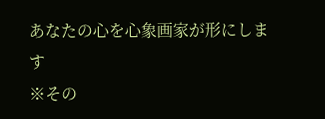あなたの心を心象画家が形にします
※その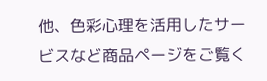他、色彩心理を活用したサービスなど商品ページをご覧く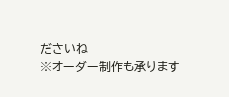ださいね
※オーダー制作も承ります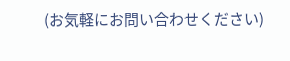(お気軽にお問い合わせください)